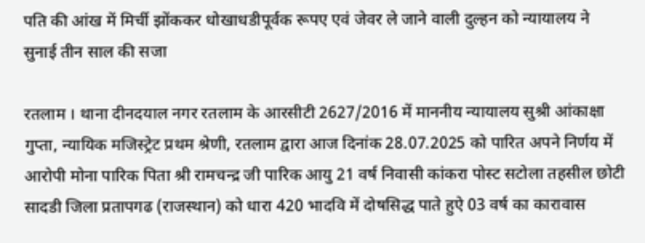पति की आंख में मिर्ची झोंककर धोखाधडीपूर्वक रूपए एवं जेवर ले जाने वाली दुल्हन को न्यायालय ने सुनाई तीन साल की सजा

रतलाम । थाना दीनदयाल नगर रतलाम के आरसीटी 2627/2016 में माननीय न्यायालय सुश्री आंकाक्षा गुप्ता, न्यायिक मजिस्ट्रेट प्रथम श्रेणी, रतलाम द्वारा आज दिनांक 28.07.2025 को पारित अपने निर्णय में आरोपी मोना पारिक पिता श्री रामचन्द्र जी पारिक आयु 21 वर्ष निवासी कांकरा पोस्ट सटोला तहसील छोटी सादडी जिला प्रतापगढ (राजस्थान) को धारा 420 भादवि में दोषसिद्ध पाते हुऐ 03 वर्ष का कारावास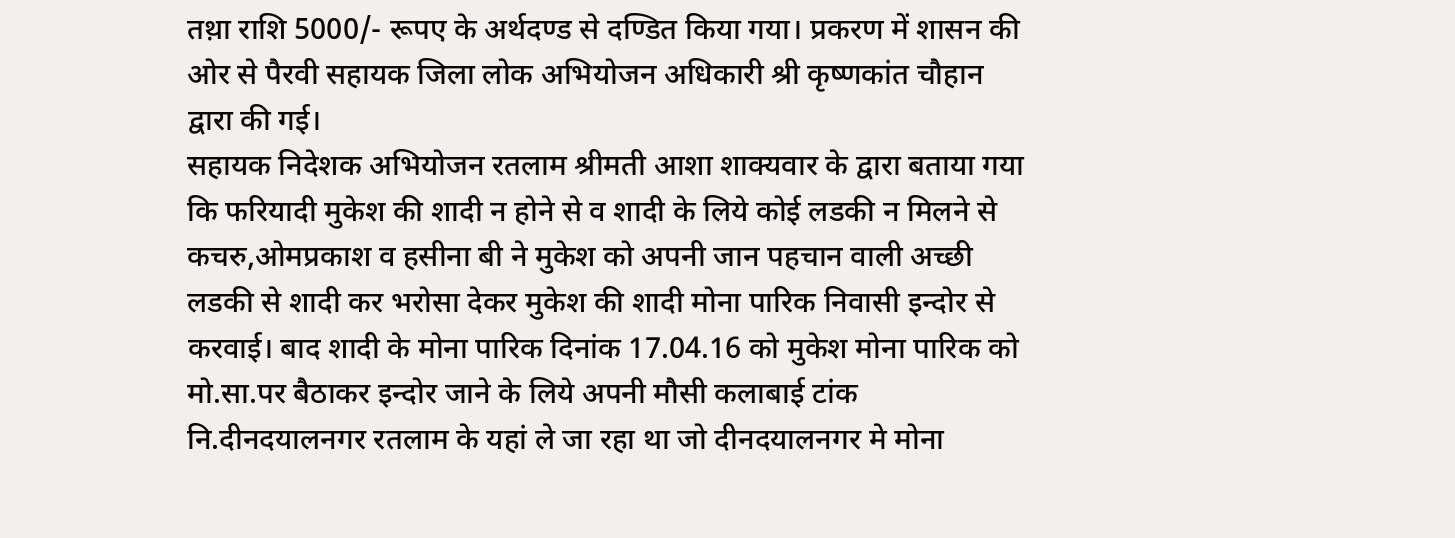तथ़ा राशि 5000/- रूपए के अर्थदण्ड से दण्डित किया गया। प्रकरण में शासन की ओर से पैरवी सहायक जिला लोक अभियोजन अधिकारी श्री कृष्णकांत चौहान द्वारा की गई।
सहायक निदेशक अभियोजन रतलाम श्रीमती आशा शाक्यवार के द्वारा बताया गया कि फरियादी मुकेश की शादी न होने से व शादी के लिये कोई लडकी न मिलने से कचरु,ओमप्रकाश व हसीना बी ने मुकेश को अपनी जान पहचान वाली अच्छी लडकी से शादी कर भरोसा देकर मुकेश की शादी मोना पारिक निवासी इन्दोर से करवाई। बाद शादी के मोना पारिक दिनांक 17.04.16 को मुकेश मोना पारिक को मो.सा.पर बैठाकर इन्दोर जाने के लिये अपनी मौसी कलाबाई टांक नि.दीनदयालनगर रतलाम के यहां ले जा रहा था जो दीनदयालनगर मे मोना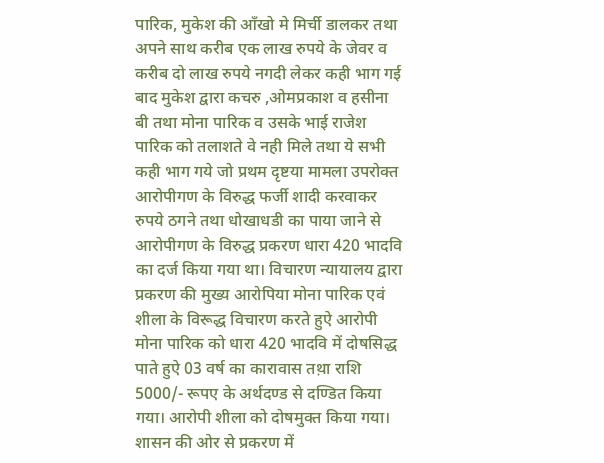पारिक, मुकेश की आँखो मे मिर्ची डालकर तथा अपने साथ करीब एक लाख रुपये के जेवर व करीब दो लाख रुपये नगदी लेकर कही भाग गई बाद मुकेश द्वारा कचरु ,ओमप्रकाश व हसीना बी तथा मोना पारिक व उसके भाई राजेश पारिक को तलाशते वे नही मिले तथा ये सभी कही भाग गये जो प्रथम दृष्टया मामला उपरोक्त आरोपीगण के विरुद्ध फर्जी शादी करवाकर रुपये ठगने तथा धोखाधडी का पाया जाने से आरोपीगण के विरुद्ध प्रकरण धारा 420 भादवि का दर्ज किया गया था। विचारण न्यायालय द्वारा प्रकरण की मुख्य आरोपिया मोना पारिक एवं शीला के विरूद्ध विचारण करते हुऐ आरोपी मोना पारिक को धारा 420 भादवि में दोषसिद्ध पाते हुऐ 03 वर्ष का कारावास तथ़ा राशि 5000/- रूपए के अर्थदण्ड से दण्डित किया गया। आरोपी शीला को दोषमुक्त किया गया।
शासन की ओर से प्रकरण में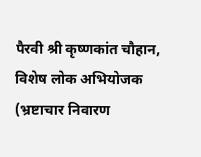पैरवी श्री कृष्णकांत चौहान, विशेष लोक अभियोजक (भ्रष्टाचार निवारण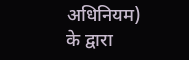अधिनियम) के द्वारा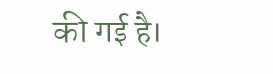की गई है।